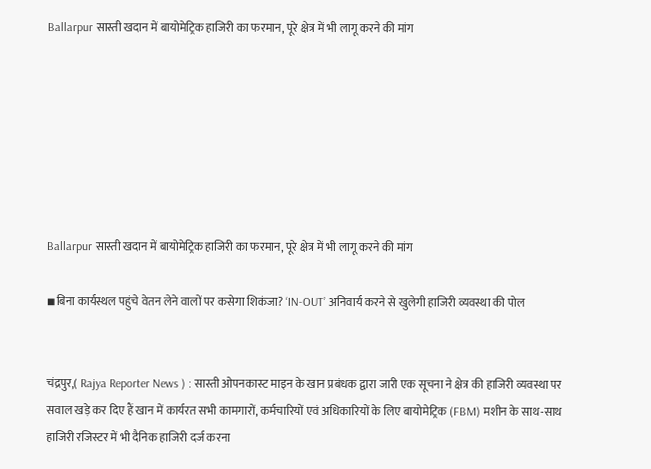Ballarpur सास्ती खदान में बायोमेट्रिक हाजिरी का फरमान, पूरे क्षेत्र में भी लागू करने की मांग







Ballarpur सास्ती खदान में बायोमेट्रिक हाजिरी का फरमान, पूरे क्षेत्र में भी लागू करने की मांग

◾बिना कार्यस्थल पहुंचे वेतन लेने वालों पर कसेगा शिकंजा? ‘IN-OUT’ अनिवार्य करने से खुलेगी हाजिरी व्यवस्था की पोल


चंद्रपुर,( Rajya Reporter News ) : सास्ती ओपनकास्ट माइन के खान प्रबंधक द्वारा जारी एक सूचना ने क्षेत्र की हाजिरी व्यवस्था पर सवाल खड़े कर दिए हैं खान में कार्यरत सभी कामगारों, कर्मचारियों एवं अधिकारियों के लिए बायोमेट्रिक (FBM) मशीन के साथ-साथ हाजिरी रजिस्टर में भी दैनिक हाजिरी दर्ज करना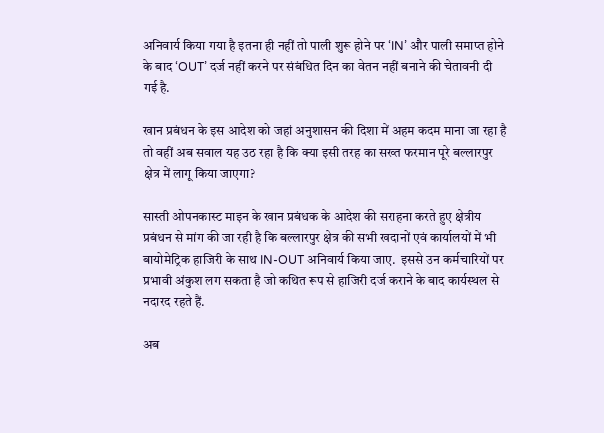अनिवार्य किया गया है इतना ही नहीं तो पाली शुरू होने पर ‘IN’ और पाली समाप्त होने के बाद ‘OUT’ दर्ज नहीं करने पर संबंधित दिन का वेतन नहीं बनाने की चेतावनी दी गई है.

खान प्रबंधन के इस आदेश को जहां अनुशासन की दिशा में अहम कदम माना जा रहा है तो वहीं अब सवाल यह उठ रहा है कि क्या इसी तरह का सख्त फरमान पूरे बल्लारपुर क्षेत्र में लागू किया जाएगा?

सास्ती ओपनकास्ट माइन के खान प्रबंधक के आदेश की सराहना करते हुए क्षेत्रीय प्रबंधन से मांग की जा रही है कि बल्लारपुर क्षेत्र की सभी खदानों एवं कार्यालयों में भी बायोमेट्रिक हाजिरी के साथ IN-OUT अनिवार्य किया जाए.  इससे उन कर्मचारियों पर प्रभावी अंकुश लग सकता है जो कथित रूप से हाजिरी दर्ज कराने के बाद कार्यस्थल से नदारद रहते हैं.

अब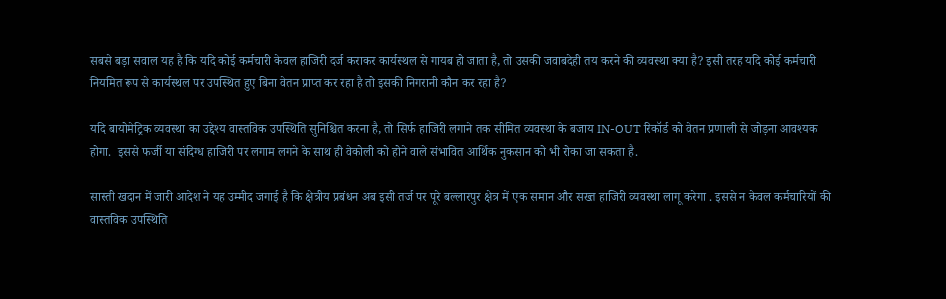सबसे बड़ा सवाल यह है कि यदि कोई कर्मचारी केवल हाजिरी दर्ज कराकर कार्यस्थल से गायब हो जाता है, तो उसकी जवाबदेही तय करने की व्यवस्था क्या है? इसी तरह यदि कोई कर्मचारी नियमित रूप से कार्यस्थल पर उपस्थित हुए बिना वेतन प्राप्त कर रहा है तो इसकी निगरानी कौन कर रहा है?

यदि बायोमेट्रिक व्यवस्था का उद्देश्य वास्तविक उपस्थिति सुनिश्चित करना है, तो सिर्फ हाजिरी लगाने तक सीमित व्यवस्था के बजाय IN-OUT रिकॉर्ड को वेतन प्रणाली से जोड़ना आवश्यक होगा.  इससे फर्जी या संदिग्ध हाजिरी पर लगाम लगने के साथ ही वेकोली को होने वाले संभावित आर्थिक नुकसान को भी रोका जा सकता है.

सास्ती खदान में जारी आदेश ने यह उम्मीद जगाई है कि क्षेत्रीय प्रबंधन अब इसी तर्ज पर पूरे बल्लारपुर क्षेत्र में एक समान और सख्त हाजिरी व्यवस्था लागू करेगा . इससे न केवल कर्मचारियों की वास्तविक उपस्थिति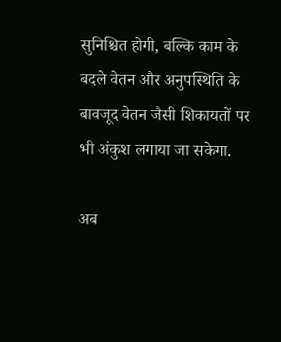सुनिश्चित होगी, बल्कि काम के बदले वेतन और अनुपस्थिति के बावजूद वेतन जैसी शिकायतों पर भी अंकुश लगाया जा सकेगा.

अब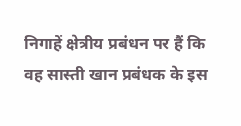निगाहें क्षेत्रीय प्रबंधन पर हैं कि वह सास्ती खान प्रबंधक के इस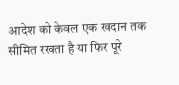आदेश को केवल एक खदान तक सीमित रखता है या फिर पूरे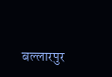बल्लारपुर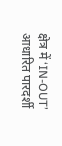क्षेत्र में ‘IN-OUT’ आधारित पारदर्शी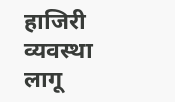हाजिरी व्यवस्था लागू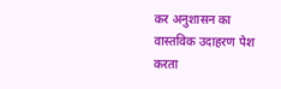कर अनुशासन का वास्तविक उदाहरण पेश करता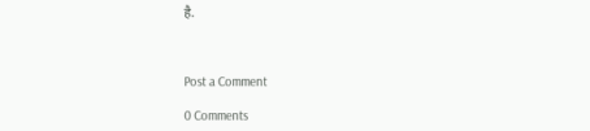है.



Post a Comment

0 Comments